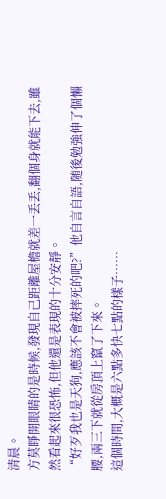清晨。
方莫睜開眼睛的是時候,發現自己距離屋檐就差一丢丢,翻個身就能下去,雖然看起來很恐怖,但他還是表現的十分安靜。
“好歹我也是天狗,應該不會被摔死的吧?”他自言自語,随後勉強伸了個懶腰,兩三下就從房頂上竄了下來。
這個時間,大概是六點多快七點的樣子……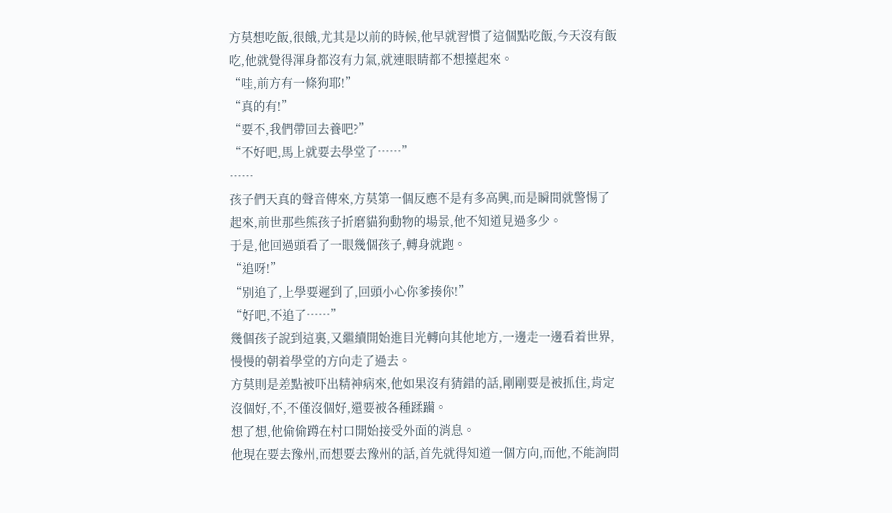方莫想吃飯,很餓,尤其是以前的時候,他早就習慣了這個點吃飯,今天沒有飯吃,他就覺得渾身都沒有力氣,就連眼睛都不想擡起來。
“哇,前方有一條狗耶!”
“真的有!”
“要不,我們帶回去養吧?”
“不好吧,馬上就要去學堂了……”
……
孩子們天真的聲音傳來,方莫第一個反應不是有多高興,而是瞬間就警惕了起來,前世那些熊孩子折磨貓狗動物的場景,他不知道見過多少。
于是,他回過頭看了一眼幾個孩子,轉身就跑。
“追呀!”
“别追了,上學要遲到了,回頭小心你爹揍你!”
“好吧,不追了……”
幾個孩子說到這裏,又繼續開始進目光轉向其他地方,一邊走一邊看着世界,慢慢的朝着學堂的方向走了過去。
方莫則是差點被吓出精神病來,他如果沒有猜錯的話,剛剛要是被抓住,肯定沒個好,不,不僅沒個好,還要被各種蹂躏。
想了想,他偷偷蹲在村口開始接受外面的消息。
他現在要去豫州,而想要去豫州的話,首先就得知道一個方向,而他,不能詢問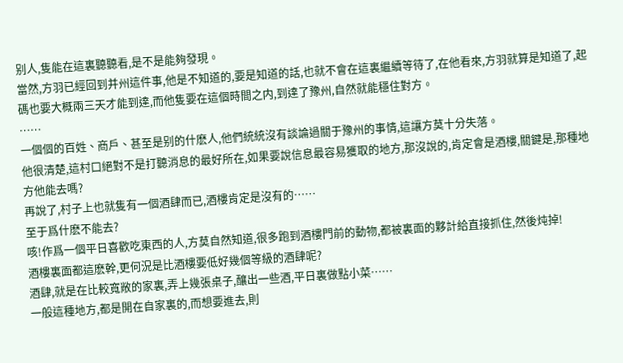别人,隻能在這裏聽聽看,是不是能夠發現。
當然,方羽已經回到并州這件事,他是不知道的,要是知道的話,也就不會在這裏繼續等待了,在他看來,方羽就算是知道了,起碼也要大概兩三天才能到達,而他隻要在這個時間之内,到達了豫州,自然就能穩住對方。
……
一個個的百姓、商戶、甚至是别的什麽人,他們統統沒有談論過關于豫州的事情,這讓方莫十分失落。
他很清楚,這村口絕對不是打聽消息的最好所在,如果要說信息最容易獲取的地方,那沒說的,肯定會是酒樓,關鍵是,那種地方他能去嗎?
再說了,村子上也就隻有一個酒肆而已,酒樓肯定是沒有的……
至于爲什麽不能去?
咳!作爲一個平日喜歡吃東西的人,方莫自然知道,很多跑到酒樓門前的動物,都被裏面的夥計給直接抓住,然後炖掉!
酒樓裏面都這麽幹,更何況是比酒樓要低好幾個等級的酒肆呢?
酒肆,就是在比較寬敞的家裏,弄上幾張桌子,釀出一些酒,平日裏做點小菜……
一般這種地方,都是開在自家裏的,而想要進去,則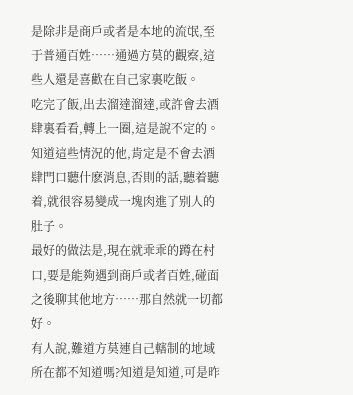是除非是商戶或者是本地的流氓,至于普通百姓……通過方莫的觀察,這些人還是喜歡在自己家裏吃飯。
吃完了飯,出去溜達溜達,或許會去酒肆裏看看,轉上一圈,這是說不定的。
知道這些情況的他,肯定是不會去酒肆門口聽什麽消息,否則的話,聽着聽着,就很容易變成一塊肉進了别人的肚子。
最好的做法是,現在就乖乖的蹲在村口,要是能夠遇到商戶或者百姓,碰面之後聊其他地方……那自然就一切都好。
有人說,難道方莫連自己轄制的地域所在都不知道嗎?知道是知道,可是昨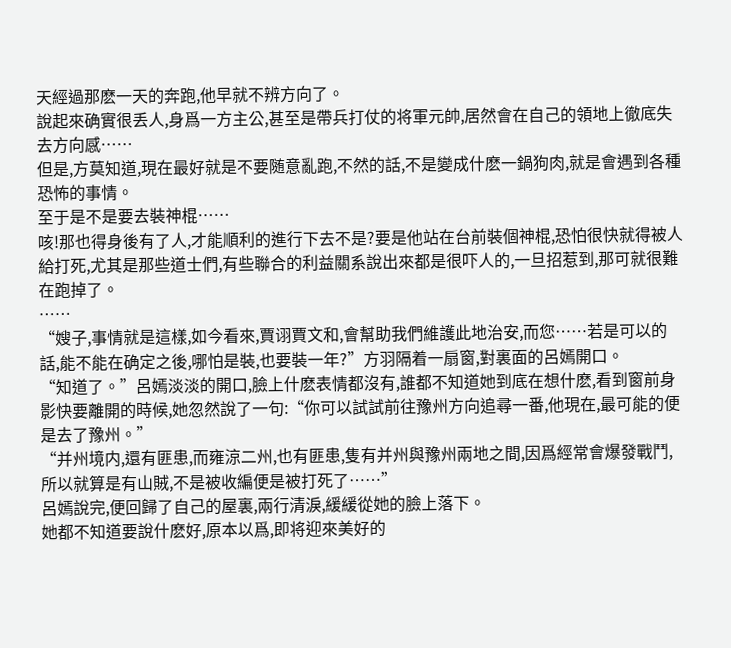天經過那麽一天的奔跑,他早就不辨方向了。
說起來确實很丢人,身爲一方主公,甚至是帶兵打仗的将軍元帥,居然會在自己的領地上徹底失去方向感……
但是,方莫知道,現在最好就是不要随意亂跑,不然的話,不是變成什麽一鍋狗肉,就是會遇到各種恐怖的事情。
至于是不是要去裝神棍……
咳!那也得身後有了人,才能順利的進行下去不是?要是他站在台前裝個神棍,恐怕很快就得被人給打死,尤其是那些道士們,有些聯合的利益關系說出來都是很吓人的,一旦招惹到,那可就很難在跑掉了。
……
“嫂子,事情就是這樣,如今看來,賈诩賈文和,會幫助我們維護此地治安,而您……若是可以的話,能不能在确定之後,哪怕是裝,也要裝一年?”方羽隔着一扇窗,對裏面的呂嫣開口。
“知道了。”呂嫣淡淡的開口,臉上什麽表情都沒有,誰都不知道她到底在想什麽,看到窗前身影快要離開的時候,她忽然說了一句:“你可以試試前往豫州方向追尋一番,他現在,最可能的便是去了豫州。”
“并州境内,還有匪患,而雍涼二州,也有匪患,隻有并州與豫州兩地之間,因爲經常會爆發戰鬥,所以就算是有山賊,不是被收編便是被打死了……”
呂嫣說完,便回歸了自己的屋裏,兩行清淚,緩緩從她的臉上落下。
她都不知道要說什麽好,原本以爲,即将迎來美好的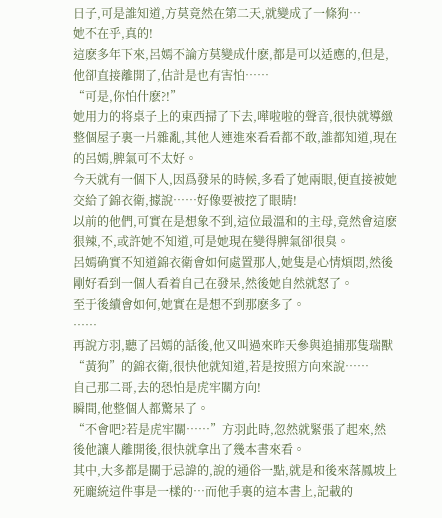日子,可是誰知道,方莫竟然在第二天,就變成了一條狗…
她不在乎,真的!
這麽多年下來,呂嫣不論方莫變成什麽,都是可以适應的,但是,他卻直接離開了,估計是也有害怕……
“可是,你怕什麽?!”
她用力的将桌子上的東西掃了下去,嘩啦啦的聲音,很快就導緻整個屋子裏一片雜亂,其他人連進來看看都不敢,誰都知道,現在的呂嫣,脾氣可不太好。
今天就有一個下人,因爲發呆的時候,多看了她兩眼,便直接被她交給了錦衣衛,據說……好像要被挖了眼睛!
以前的他們,可實在是想象不到,這位最溫和的主母,竟然會這麽狠辣,不,或許她不知道,可是她現在變得脾氣卻很臭。
呂嫣确實不知道錦衣衛會如何處置那人,她隻是心情煩悶,然後剛好看到一個人看着自己在發呆,然後她自然就怒了。
至于後續會如何,她實在是想不到那麽多了。
……
再說方羽,聽了呂嫣的話後,他又叫過來昨天參與追捕那隻瑞獸“黃狗”的錦衣衛,很快他就知道,若是按照方向來說……
自己那二哥,去的恐怕是虎牢關方向!
瞬間,他整個人都驚呆了。
“不會吧?若是虎牢關……”方羽此時,忽然就緊張了起來,然後他讓人離開後,很快就拿出了幾本書來看。
其中,大多都是關于忌諱的,說的通俗一點,就是和後來落鳳坡上死龐統這件事是一樣的…而他手裏的這本書上,記載的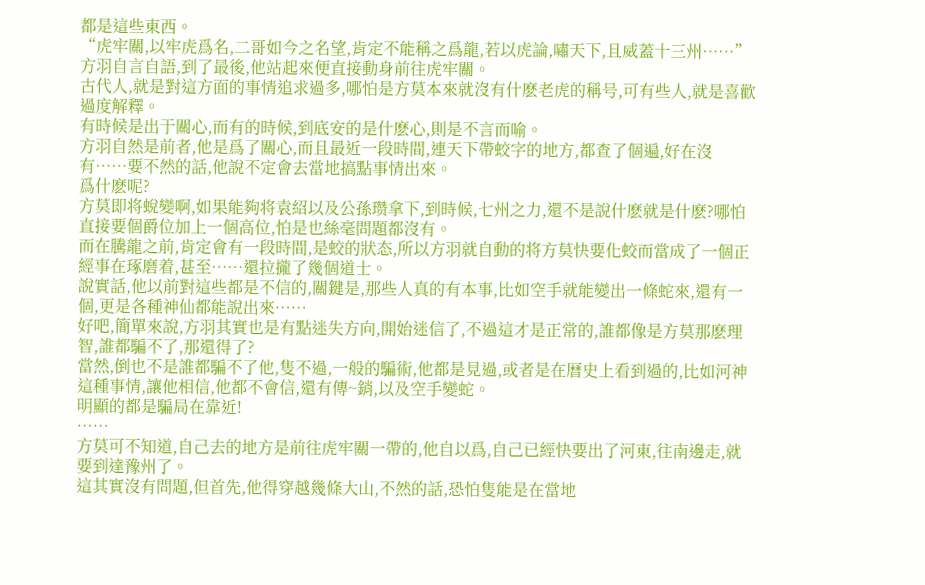都是這些東西。
“虎牢關,以牢虎爲名,二哥如今之名望,肯定不能稱之爲龍,若以虎論,嘯天下,且威蓋十三州……”方羽自言自語,到了最後,他站起來便直接動身前往虎牢關。
古代人,就是對這方面的事情追求過多,哪怕是方莫本來就沒有什麽老虎的稱号,可有些人,就是喜歡過度解釋。
有時候是出于關心,而有的時候,到底安的是什麽心,則是不言而喻。
方羽自然是前者,他是爲了關心,而且最近一段時間,連天下帶蛟字的地方,都查了個遍,好在沒有……要不然的話,他說不定會去當地搞點事情出來。
爲什麽呢?
方莫即将蛻變啊,如果能夠将袁紹以及公孫瓒拿下,到時候,七州之力,還不是說什麽就是什麽?哪怕直接要個爵位加上一個高位,怕是也絲毫問題都沒有。
而在騰龍之前,肯定會有一段時間,是蛟的狀态,所以方羽就自動的将方莫快要化蛟而當成了一個正經事在琢磨着,甚至……還拉攏了幾個道士。
說實話,他以前對這些都是不信的,關鍵是,那些人真的有本事,比如空手就能變出一條蛇來,還有一個,更是各種神仙都能說出來……
好吧,簡單來說,方羽其實也是有點迷失方向,開始迷信了,不過這才是正常的,誰都像是方莫那麽理智,誰都騙不了,那還得了?
當然,倒也不是誰都騙不了他,隻不過,一般的騙術,他都是見過,或者是在曆史上看到過的,比如河神這種事情,讓他相信,他都不會信,還有傳~銷,以及空手變蛇。
明顯的都是騙局在靠近!
……
方莫可不知道,自己去的地方是前往虎牢關一帶的,他自以爲,自己已經快要出了河東,往南邊走,就要到達豫州了。
這其實沒有問題,但首先,他得穿越幾條大山,不然的話,恐怕隻能是在當地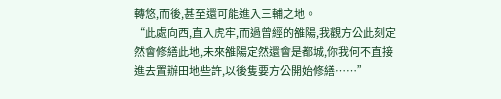轉悠,而後,甚至還可能進入三輔之地。
“此處向西,直入虎牢,而過曾經的雒陽,我觀方公此刻定然會修繕此地,未來雒陽定然還會是都城,你我何不直接進去置辦田地些許,以後隻要方公開始修繕……”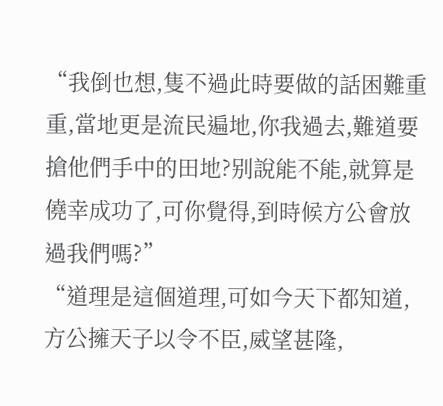“我倒也想,隻不過此時要做的話困難重重,當地更是流民遍地,你我過去,難道要搶他們手中的田地?别說能不能,就算是僥幸成功了,可你覺得,到時候方公會放過我們嗎?”
“道理是這個道理,可如今天下都知道,方公擁天子以令不臣,威望甚隆,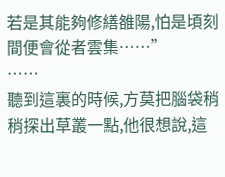若是其能夠修繕雒陽,怕是頃刻間便會從者雲集……”
……
聽到這裏的時候,方莫把腦袋稍稍探出草叢一點,他很想說,這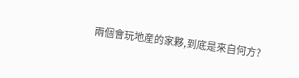兩個會玩地産的家夥,到底是來自何方?